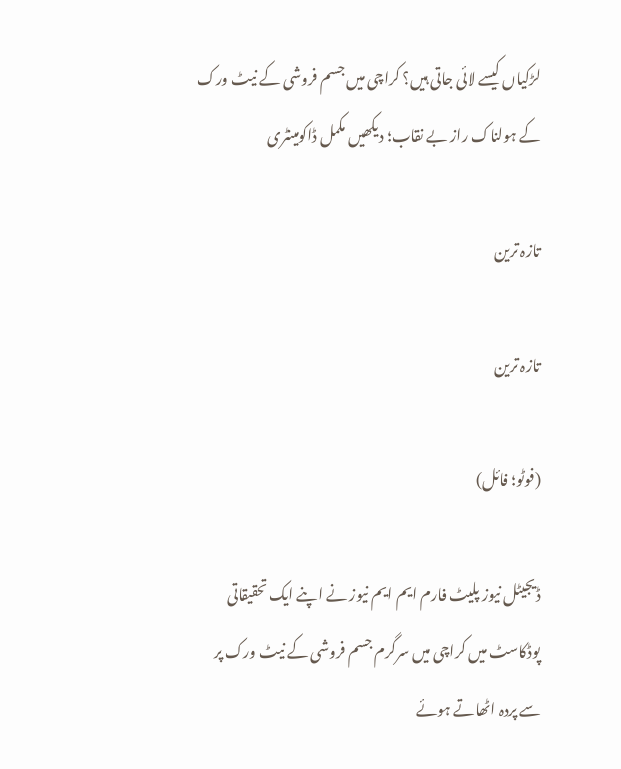لڑکیاں کیسے لائی جاتی ہیں؟ کراچی میں جسم فروشی کے نیٹ ورک کے ہولناک راز بے نقاب؛ دیکھیں مکمل ڈاکومینٹری

تازہ ترین

تازہ ترین

(فوٹو؛ فائل)

ڈیجیٹل نیوز پلیٹ فارم ایم ایم نیوز نے اپنے ایک تحقیقاتی پوڈکاسٹ میں کراچی میں سرگرم جسم فروشی کے نیٹ ورک پر سے پردہ اٹھاتے ہوئے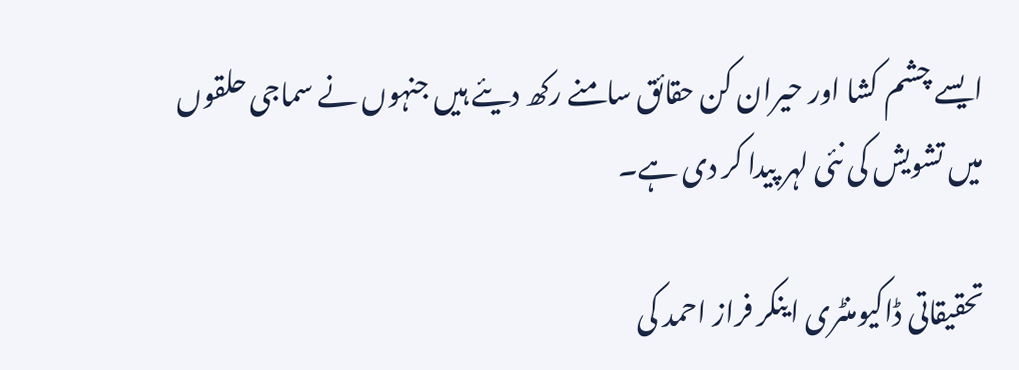ایسے چشم کشا اور حیران کن حقائق سامنے رکھ دیئے ہیں جنہوں نے سماجی حلقوں میں تشویش کی نئی لہر پیدا کر دی ہے۔

تحقیقاتی ڈاکیومنٹری اینکر فراز احمد کی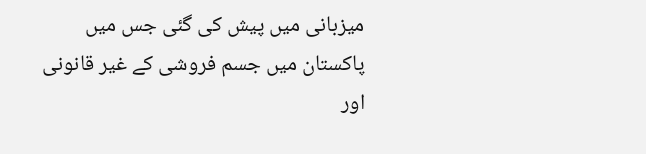میزبانی میں پیش کی گئی جس میں پاکستان میں جسم فروشی کے غیر قانونی اور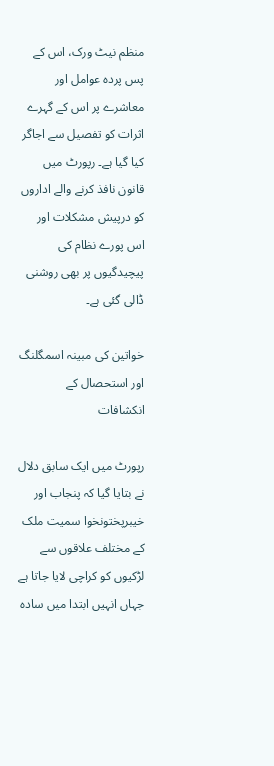منظم نیٹ ورک، اس کے پس پردہ عوامل اور معاشرے پر اس کے گہرے اثرات کو تفصیل سے اجاگر کیا گیا ہے۔ رپورٹ میں قانون نافذ کرنے والے اداروں کو درپیش مشکلات اور اس پورے نظام کی پیچیدگیوں پر بھی روشنی ڈالی گئی ہے۔

خواتین کی مبینہ اسمگلنگ اور استحصال کے انکشافات

رپورٹ میں ایک سابق دلال نے بتایا گیا کہ پنجاب اور خیبرپختونخوا سمیت ملک کے مختلف علاقوں سے لڑکیوں کو کراچی لایا جاتا ہے جہاں انہیں ابتدا میں سادہ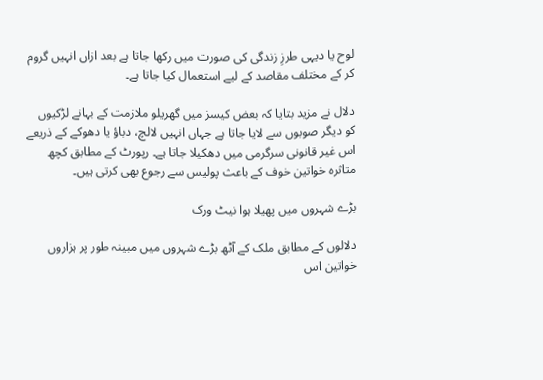لوح یا دیہی طرزِ زندگی کی صورت میں رکھا جاتا ہے بعد ازاں انہیں گروم کر کے مختلف مقاصد کے لیے استعمال کیا جاتا ہے۔

دلال نے مزید بتایا کہ بعض کیسز میں گھریلو ملازمت کے بہانے لڑکیوں کو دیگر صوبوں سے لایا جاتا ہے جہاں انہیں لالچ، دباؤ یا دھوکے کے ذریعے اس غیر قانونی سرگرمی میں دھکیلا جاتا ہے۔ رپورٹ کے مطابق کچھ متاثرہ خواتین خوف کے باعث پولیس سے رجوع بھی کرتی ہیں۔

بڑے شہروں میں پھیلا ہوا نیٹ ورک

دلالوں کے مطابق ملک کے آٹھ بڑے شہروں میں مبینہ طور پر ہزاروں خواتین اس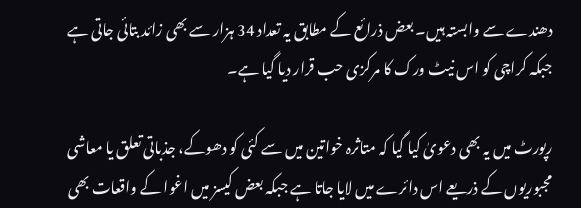دھندے سے وابستہ ہیں۔ بعض ذرائع کے مطابق یہ تعداد 34 ہزار سے بھی زائد بتائی جاتی ہے جبکہ کراچی کو اس نیٹ ورک کا مرکزی حب قرار دیا گیا ہے۔

رپورٹ میں یہ بھی دعویٰ کیا گیا کہ متاثرہ خواتین میں سے کئی کو دھوکے، جذباتی تعلق یا معاشی مجبوریوں کے ذریعے اس دائرے میں لایا جاتا ہے جبکہ بعض کیسز میں اغوا کے واقعات بھی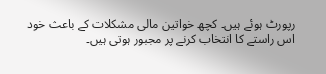رپورٹ ہوئے ہیں۔ کچھ خواتین مالی مشکلات کے باعث خود اس راستے کا انتخاب کرنے پر مجبور ہوتی ہیں۔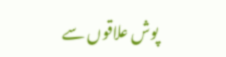پوش علاقوں سے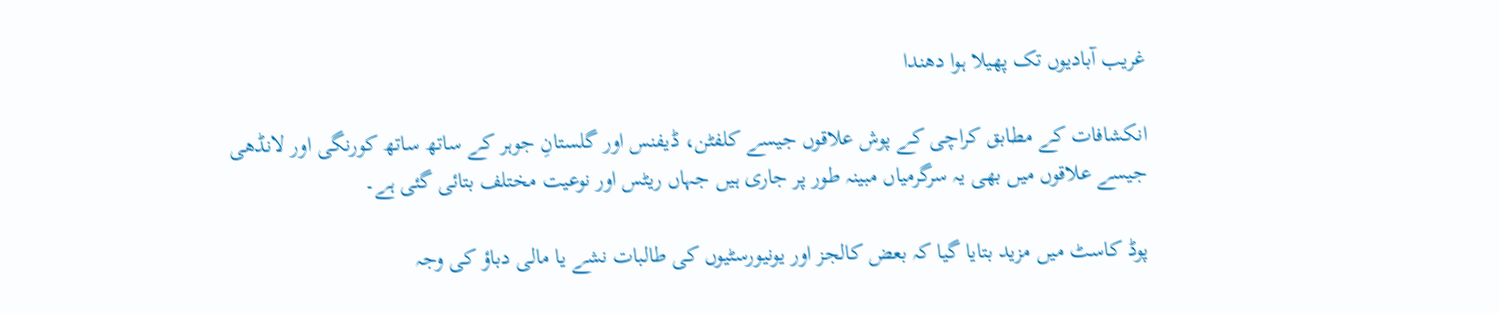غریب آبادیوں تک پھیلا ہوا دھندا

انکشافات کے مطابق کراچی کے پوش علاقوں جیسے کلفٹن، ڈیفنس اور گلستانِ جوہر کے ساتھ ساتھ کورنگی اور لانڈھی جیسے علاقوں میں بھی یہ سرگرمیاں مبینہ طور پر جاری ہیں جہاں ریٹس اور نوعیت مختلف بتائی گئی ہے۔

پوڈ کاسٹ میں مزید بتایا گیا کہ بعض کالجز اور یونیورسٹیوں کی طالبات نشے یا مالی دباؤ کی وجہ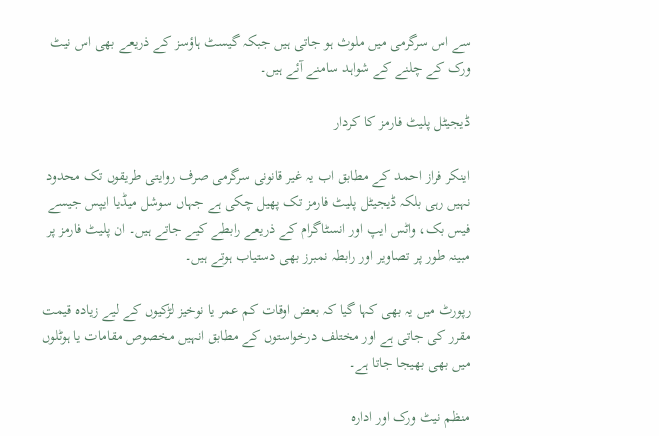سے اس سرگرمی میں ملوث ہو جاتی ہیں جبکہ گیسٹ ہاؤسز کے ذریعے بھی اس نیٹ ورک کے چلنے کے شواہد سامنے آئے ہیں۔

ڈیجیٹل پلیٹ فارمز کا کردار

اینکر فراز احمد کے مطابق اب یہ غیر قانونی سرگرمی صرف روایتی طریقوں تک محدود نہیں رہی بلکہ ڈیجیٹل پلیٹ فارمز تک پھیل چکی ہے جہاں سوشل میڈیا ایپس جیسے فیس بک، واٹس ایپ اور انسٹاگرام کے ذریعے رابطے کیے جاتے ہیں۔ ان پلیٹ فارمز پر مبینہ طور پر تصاویر اور رابطہ نمبرز بھی دستیاب ہوتے ہیں۔

رپورٹ میں یہ بھی کہا گیا کہ بعض اوقات کم عمر یا نوخیز لڑکیوں کے لیے زیادہ قیمت مقرر کی جاتی ہے اور مختلف درخواستوں کے مطابق انہیں مخصوص مقامات یا ہوٹلوں میں بھی بھیجا جاتا ہے۔

منظم نیٹ ورک اور ادارہ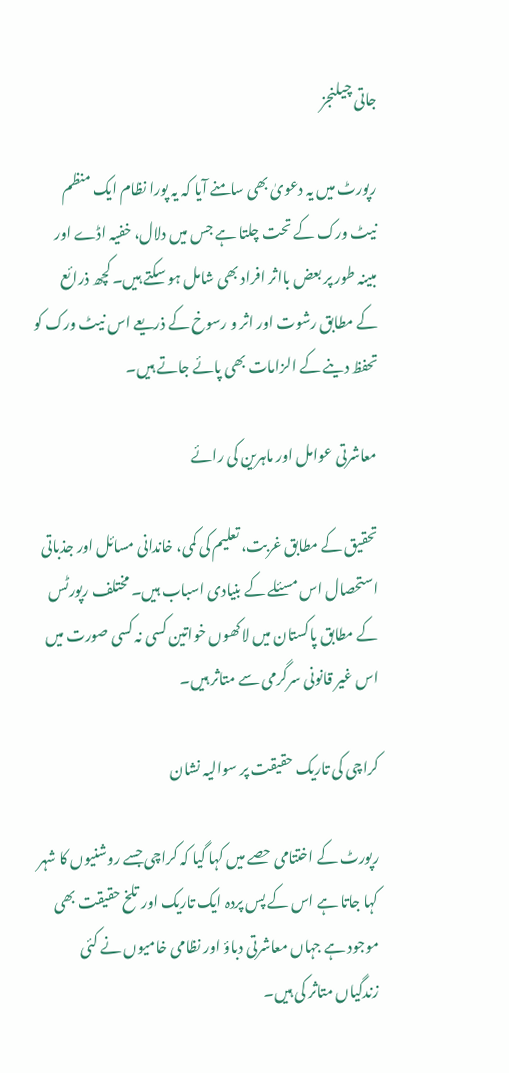جاتی چیلنجز

رپورٹ میں یہ دعویٰ بھی سامنے آیا کہ یہ پورا نظام ایک منظم نیٹ ورک کے تحت چلتا ہے جس میں دلال، خفیہ اڈے اور مبینہ طور پر بعض بااثر افراد بھی شامل ہو سکتے ہیں۔ کچھ ذرائع کے مطابق رشوت اور اثر و رسوخ کے ذریعے اس نیٹ ورک کو تحفظ دینے کے الزامات بھی پائے جاتے ہیں۔

معاشرتی عوامل اور ماہرین کی رائے

تحقیق کے مطابق غربت، تعلیم کی کمی، خاندانی مسائل اور جذباتی استحصال اس مسئلے کے بنیادی اسباب ہیں۔ مختلف رپورٹس کے مطابق پاکستان میں لاکھوں خواتین کسی نہ کسی صورت میں اس غیر قانونی سرگرمی سے متاثر ہیں۔

کراچی کی تاریک حقیقت پر سوالیہ نشان

رپورٹ کے اختتامی حصے میں کہا گیا کہ کراچی جسے روشنیوں کا شہر کہا جاتا ہے اس کے پس پردہ ایک تاریک اور تلخ حقیقت بھی موجود ہے جہاں معاشرتی دباؤ اور نظامی خامیوں نے کئی زندگیاں متاثر کی ہیں۔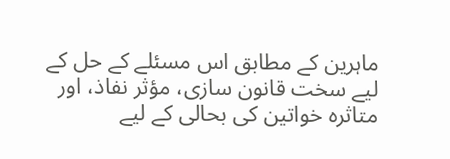ماہرین کے مطابق اس مسئلے کے حل کے لیے سخت قانون سازی، مؤثر نفاذ، اور متاثرہ خواتین کی بحالی کے لیے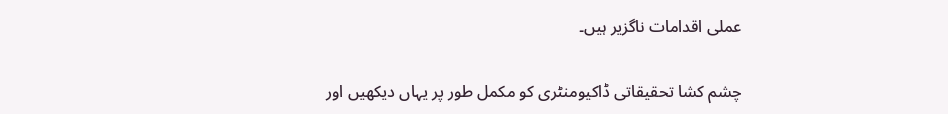عملی اقدامات ناگزیر ہیں۔

چشم کشا تحقیقاتی ڈاکیومنٹری کو مکمل طور پر یہاں دیکھیں اور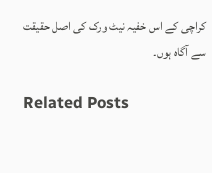کراچی کے اس خفیہ نیٹ ورک کی اصل حقیقت سے آگاہ ہوں۔

Related Posts